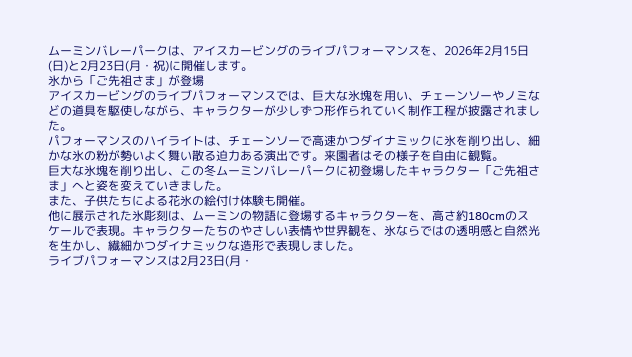ムーミンバレーパークは、アイスカービングのライブパフォーマンスを、2026年2月15日(日)と2月23日(月・祝)に開催します。
氷から「ご先祖さま」が登場
アイスカービングのライブパフォーマンスでは、巨大な氷塊を用い、チェーンソーやノミなどの道具を駆使しながら、キャラクターが少しずつ形作られていく制作工程が披露されました。
パフォーマンスのハイライトは、チェーンソーで高速かつダイナミックに氷を削り出し、細かな氷の粉が勢いよく舞い散る迫力ある演出です。来園者はその様子を自由に観覧。
巨大な氷塊を削り出し、この冬ムーミンバレーパークに初登場したキャラクター「ご先祖さま」へと姿を変えていきました。
また、子供たちによる花氷の絵付け体験も開催。
他に展示された氷彫刻は、ムーミンの物語に登場するキャラクターを、高さ約180cmのスケールで表現。キャラクターたちのやさしい表情や世界観を、氷ならではの透明感と自然光を生かし、繊細かつダイナミックな造形で表現しました。
ライブパフォーマンスは2月23日(月・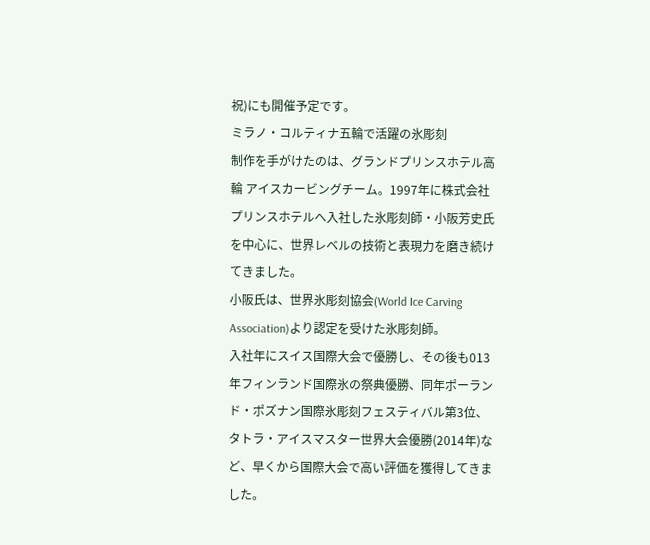祝)にも開催予定です。
ミラノ・コルティナ五輪で活躍の氷彫刻
制作を手がけたのは、グランドプリンスホテル高輪 アイスカービングチーム。1997年に株式会社プリンスホテルへ入社した氷彫刻師・小阪芳史氏を中心に、世界レベルの技術と表現力を磨き続けてきました。
小阪氏は、世界氷彫刻協会(World Ice Carving Association)より認定を受けた氷彫刻師。
入社年にスイス国際大会で優勝し、その後も013年フィンランド国際氷の祭典優勝、同年ポーランド・ポズナン国際氷彫刻フェスティバル第3位、タトラ・アイスマスター世界大会優勝(2014年)など、早くから国際大会で高い評価を獲得してきました。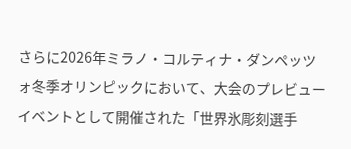さらに2026年ミラノ・コルティナ・ダンペッツォ冬季オリンピックにおいて、大会のプレビューイベントとして開催された「世界氷彫刻選手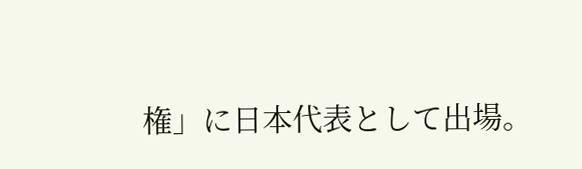権」に日本代表として出場。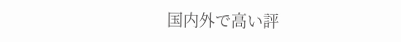国内外で高い評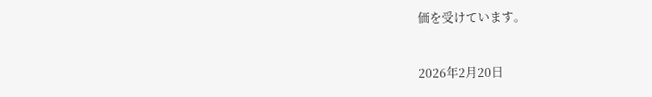価を受けています。


2026年2月20日